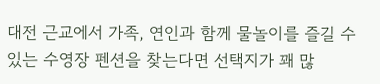대전 근교에서 가족, 연인과 함께 물놀이를 즐길 수 있는 수영장 펜션을 찾는다면 선택지가 꽤 많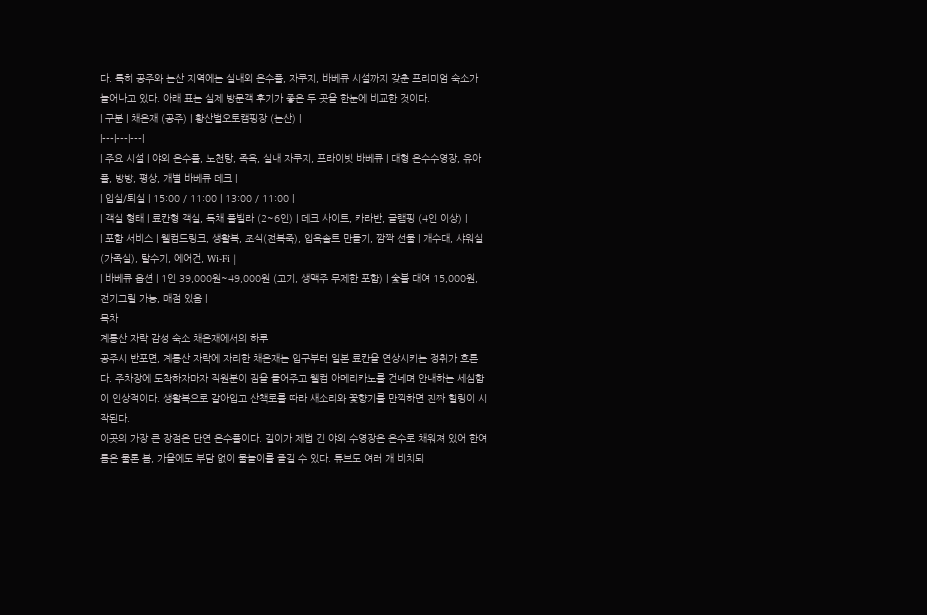다. 특히 공주와 논산 지역에는 실내외 온수풀, 자쿠지, 바베큐 시설까지 갖춘 프리미엄 숙소가 늘어나고 있다. 아래 표는 실제 방문객 후기가 좋은 두 곳을 한눈에 비교한 것이다.
| 구분 | 채온재 (공주) | 황산벌오토캠핑장 (논산) |
|---|---|---|
| 주요 시설 | 야외 온수풀, 노천탕, 족욕, 실내 자쿠지, 프라이빗 바베큐 | 대형 온수수영장, 유아풀, 방방, 평상, 개별 바베큐 데크 |
| 입실/퇴실 | 15:00 / 11:00 | 13:00 / 11:00 |
| 객실 형태 | 료칸형 객실, 독채 풀빌라 (2~6인) | 데크 사이트, 카라반, 글램핑 (4인 이상) |
| 포함 서비스 | 웰컴드링크, 생활복, 조식(전복죽), 입욕솔트 만들기, 깜짝 선물 | 개수대, 샤워실(가족실), 탈수기, 에어건, Wi-Fi |
| 바베큐 옵션 | 1인 39,000원~49,000원 (고기, 생맥주 무제한 포함) | 숯불 대여 15,000원, 전기그릴 가능, 매점 있음 |
목차
계룡산 자락 감성 숙소 채온재에서의 하루
공주시 반포면, 계룡산 자락에 자리한 채온재는 입구부터 일본 료칸을 연상시키는 정취가 흐른다. 주차장에 도착하자마자 직원분이 짐을 들어주고 웰컴 아메리카노를 건네며 안내하는 세심함이 인상적이다. 생활복으로 갈아입고 산책로를 따라 새소리와 꽃향기를 만끽하면 진짜 힐링이 시작된다.
이곳의 가장 큰 장점은 단연 온수풀이다. 길이가 제법 긴 야외 수영장은 온수로 채워져 있어 한여름은 물론 봄, 가을에도 부담 없이 물놀이를 즐길 수 있다. 튜브도 여러 개 비치되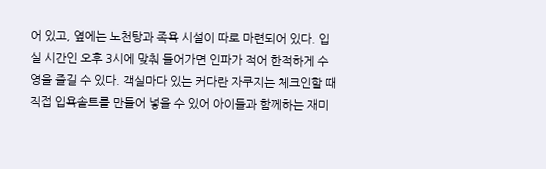어 있고, 옆에는 노천탕과 족욕 시설이 따로 마련되어 있다. 입실 시간인 오후 3시에 맞춰 들어가면 인파가 적어 한적하게 수영을 즐길 수 있다. 객실마다 있는 커다란 자쿠지는 체크인할 때 직접 입욕솔트를 만들어 넣을 수 있어 아이들과 함께하는 재미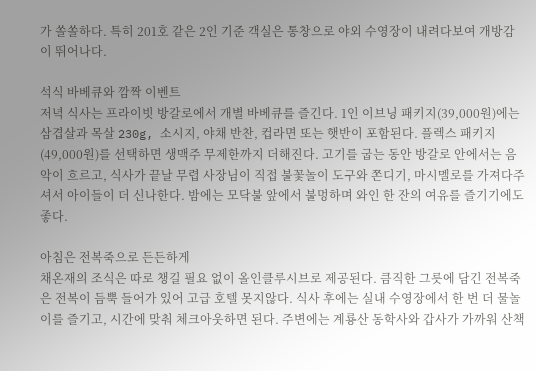가 쏠쏠하다. 특히 201호 같은 2인 기준 객실은 통창으로 야외 수영장이 내려다보여 개방감이 뛰어나다.

석식 바베큐와 깜짝 이벤트
저녁 식사는 프라이빗 방갈로에서 개별 바베큐를 즐긴다. 1인 이브닝 패키지(39,000원)에는 삼겹살과 목살 230g, 소시지, 야채 반찬, 컵라면 또는 햇반이 포함된다. 플렉스 패키지(49,000원)를 선택하면 생맥주 무제한까지 더해진다. 고기를 굽는 동안 방갈로 안에서는 음악이 흐르고, 식사가 끝날 무렵 사장님이 직접 불꽃놀이 도구와 쫀디기, 마시멜로를 가져다주셔서 아이들이 더 신나한다. 밤에는 모닥불 앞에서 불멍하며 와인 한 잔의 여유를 즐기기에도 좋다.

아침은 전복죽으로 든든하게
채온재의 조식은 따로 챙길 필요 없이 올인클루시브로 제공된다. 큼직한 그릇에 담긴 전복죽은 전복이 듬뿍 들어가 있어 고급 호텔 못지않다. 식사 후에는 실내 수영장에서 한 번 더 물놀이를 즐기고, 시간에 맞춰 체크아웃하면 된다. 주변에는 계룡산 동학사와 갑사가 가까워 산책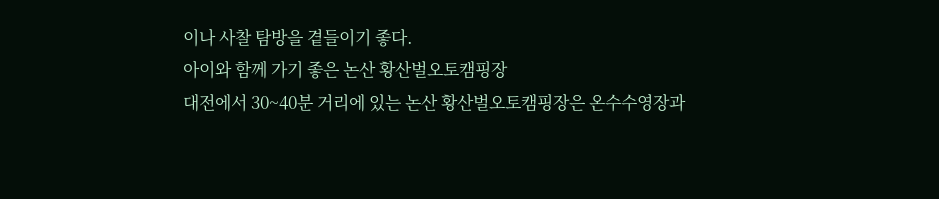이나 사찰 탐방을 곁들이기 좋다.
아이와 함께 가기 좋은 논산 황산벌오토캠핑장
대전에서 30~40분 거리에 있는 논산 황산벌오토캠핑장은 온수수영장과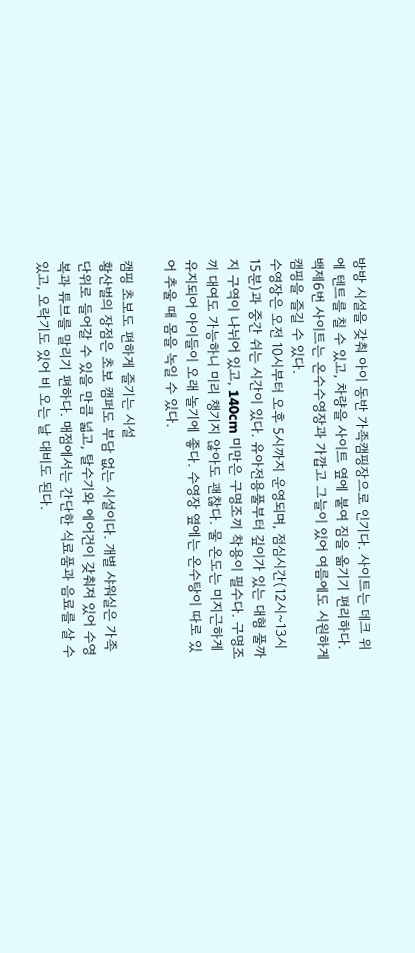방방 시설을 갖춰 아이 동반 가족캠핑장으로 인기다. 사이트는 데크 위에 텐트를 칠 수 있고, 차량을 사이트 옆에 붙여 짐을 옮기기 편리하다. 백제6번 사이트는 온수수영장과 가깝고 그늘이 있어 여름에도 시원하게 캠핑을 즐길 수 있다.
수영장은 오전 10시부터 오후 5시까지 운영되며, 점심시간(12시~13시 15분)과 중간 쉬는 시간이 있다. 유아전용풀부터 깊이가 있는 대형 풀까지 구역이 나뉘어 있고, 140cm 미만은 구명조끼 착용이 필수다. 구명조끼 대여도 가능하니 미리 챙기지 않아도 괜찮다. 물 온도는 미지근하게 유지되어 아이들이 오래 놀기에 좋다. 수영장 옆에는 온수탕이 따로 있어 추울 때 몸을 녹일 수 있다.

캠핑 초보도 편하게 즐기는 시설
황산벌의 장점은 초보 캠퍼도 부담 없는 시설이다. 개별 샤워실은 가족 단위로 들어갈 수 있을 만큼 넓고, 탈수기와 에어건이 갖춰져 있어 수영복과 튜브를 말리기 편하다. 매점에서는 간단한 식료품과 음료를 살 수 있고, 오락기도 있어 비 오는 날 대비도 된다.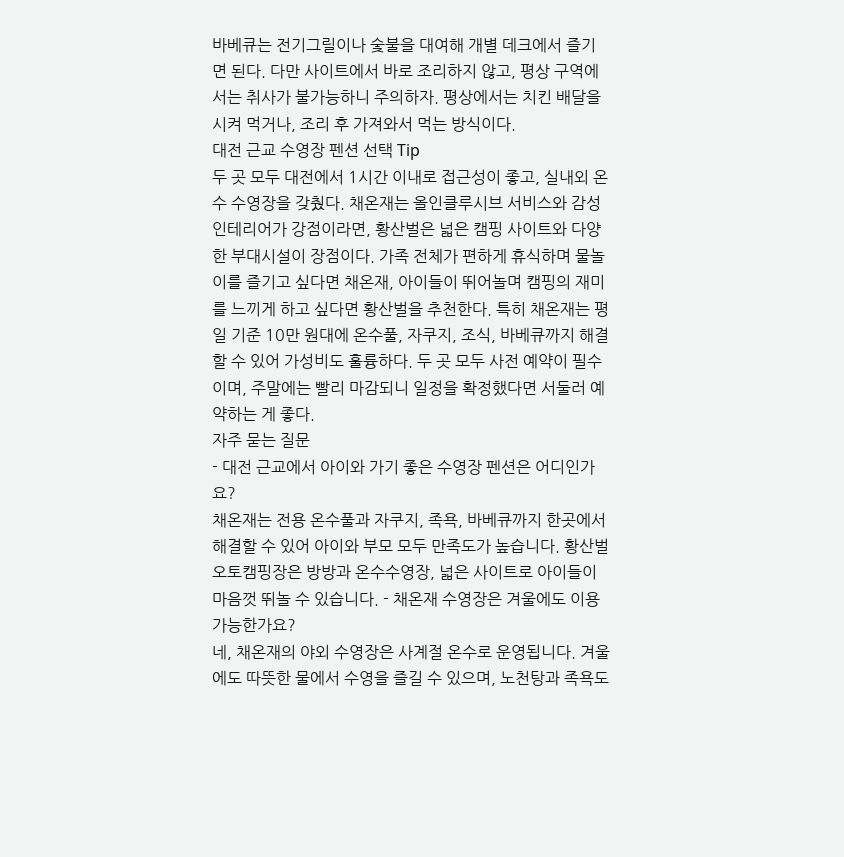바베큐는 전기그릴이나 숯불을 대여해 개별 데크에서 즐기면 된다. 다만 사이트에서 바로 조리하지 않고, 평상 구역에서는 취사가 불가능하니 주의하자. 평상에서는 치킨 배달을 시켜 먹거나, 조리 후 가져와서 먹는 방식이다.
대전 근교 수영장 펜션 선택 Tip
두 곳 모두 대전에서 1시간 이내로 접근성이 좋고, 실내외 온수 수영장을 갖췄다. 채온재는 올인클루시브 서비스와 감성 인테리어가 강점이라면, 황산벌은 넓은 캠핑 사이트와 다양한 부대시설이 장점이다. 가족 전체가 편하게 휴식하며 물놀이를 즐기고 싶다면 채온재, 아이들이 뛰어놀며 캠핑의 재미를 느끼게 하고 싶다면 황산벌을 추천한다. 특히 채온재는 평일 기준 10만 원대에 온수풀, 자쿠지, 조식, 바베큐까지 해결할 수 있어 가성비도 훌륭하다. 두 곳 모두 사전 예약이 필수이며, 주말에는 빨리 마감되니 일정을 확정했다면 서둘러 예약하는 게 좋다.
자주 묻는 질문
- 대전 근교에서 아이와 가기 좋은 수영장 펜션은 어디인가요?
채온재는 전용 온수풀과 자쿠지, 족욕, 바베큐까지 한곳에서 해결할 수 있어 아이와 부모 모두 만족도가 높습니다. 황산벌오토캠핑장은 방방과 온수수영장, 넓은 사이트로 아이들이 마음껏 뛰놀 수 있습니다. - 채온재 수영장은 겨울에도 이용 가능한가요?
네, 채온재의 야외 수영장은 사계절 온수로 운영됩니다. 겨울에도 따뜻한 물에서 수영을 즐길 수 있으며, 노천탕과 족욕도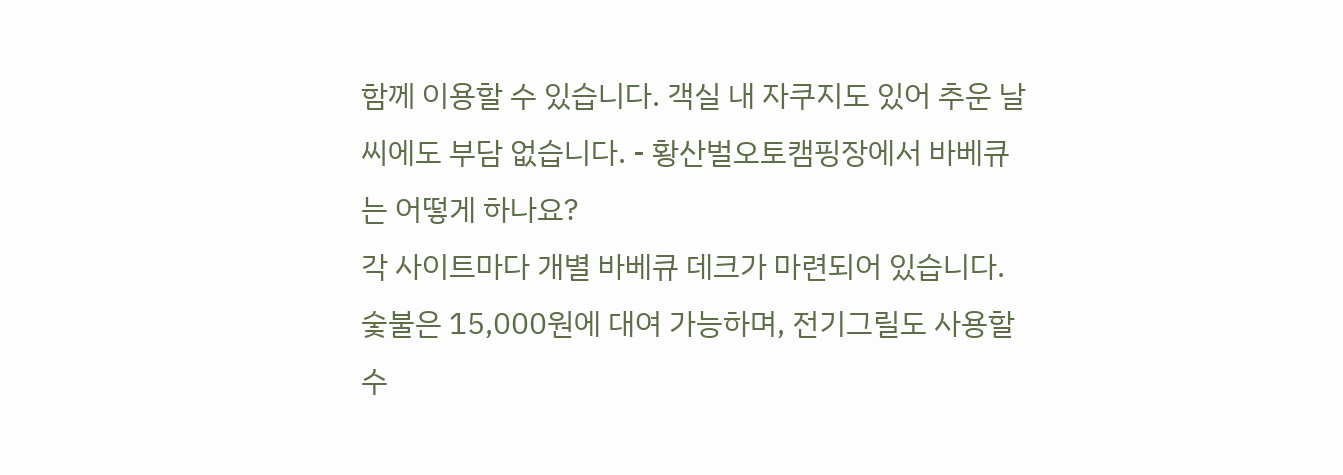함께 이용할 수 있습니다. 객실 내 자쿠지도 있어 추운 날씨에도 부담 없습니다. - 황산벌오토캠핑장에서 바베큐는 어떻게 하나요?
각 사이트마다 개별 바베큐 데크가 마련되어 있습니다. 숯불은 15,000원에 대여 가능하며, 전기그릴도 사용할 수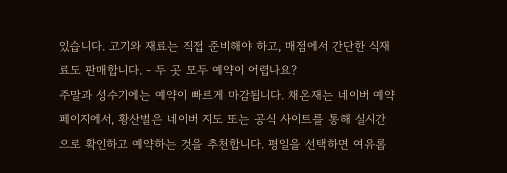있습니다. 고기와 재료는 직접 준비해야 하고, 매점에서 간단한 식재료도 판매합니다. - 두 곳 모두 예약이 어렵나요?
주말과 성수기에는 예약이 빠르게 마감됩니다. 채온재는 네이버 예약 페이지에서, 황산벌은 네이버 지도 또는 공식 사이트를 통해 실시간으로 확인하고 예약하는 것을 추천합니다. 평일을 선택하면 여유롭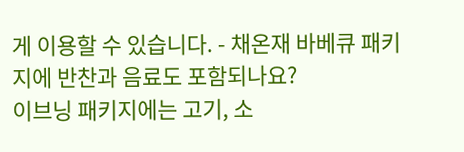게 이용할 수 있습니다. - 채온재 바베큐 패키지에 반찬과 음료도 포함되나요?
이브닝 패키지에는 고기, 소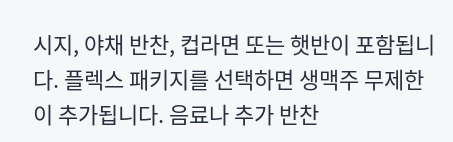시지, 야채 반찬, 컵라면 또는 햇반이 포함됩니다. 플렉스 패키지를 선택하면 생맥주 무제한이 추가됩니다. 음료나 추가 반찬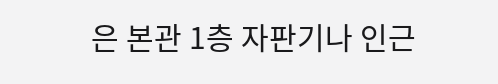은 본관 1층 자판기나 인근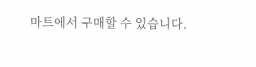마트에서 구매할 수 있습니다.